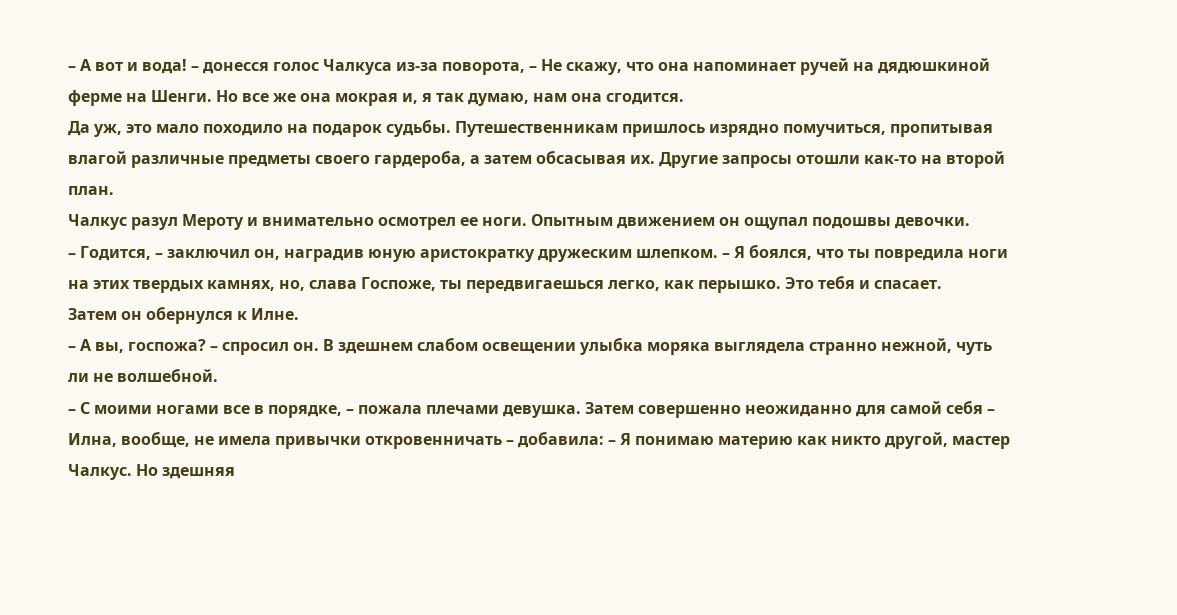– А вот и вода! – донесся голос Чалкуса из-за поворота, – Не скажу, что она напоминает ручей на дядюшкиной ферме на Шенги. Но все же она мокрая и, я так думаю, нам она сгодится.
Да уж, это мало походило на подарок судьбы. Путешественникам пришлось изрядно помучиться, пропитывая влагой различные предметы своего гардероба, а затем обсасывая их. Другие запросы отошли как-то на второй план.
Чалкус разул Мероту и внимательно осмотрел ее ноги. Опытным движением он ощупал подошвы девочки.
– Годится, – заключил он, наградив юную аристократку дружеским шлепком. – Я боялся, что ты повредила ноги на этих твердых камнях, но, слава Госпоже, ты передвигаешься легко, как перышко. Это тебя и спасает.
Затем он обернулся к Илне.
– А вы, госпожа? – спросил он. В здешнем слабом освещении улыбка моряка выглядела странно нежной, чуть ли не волшебной.
– С моими ногами все в порядке, – пожала плечами девушка. Затем совершенно неожиданно для самой себя – Илна, вообще, не имела привычки откровенничать – добавила: – Я понимаю материю как никто другой, мастер Чалкус. Но здешняя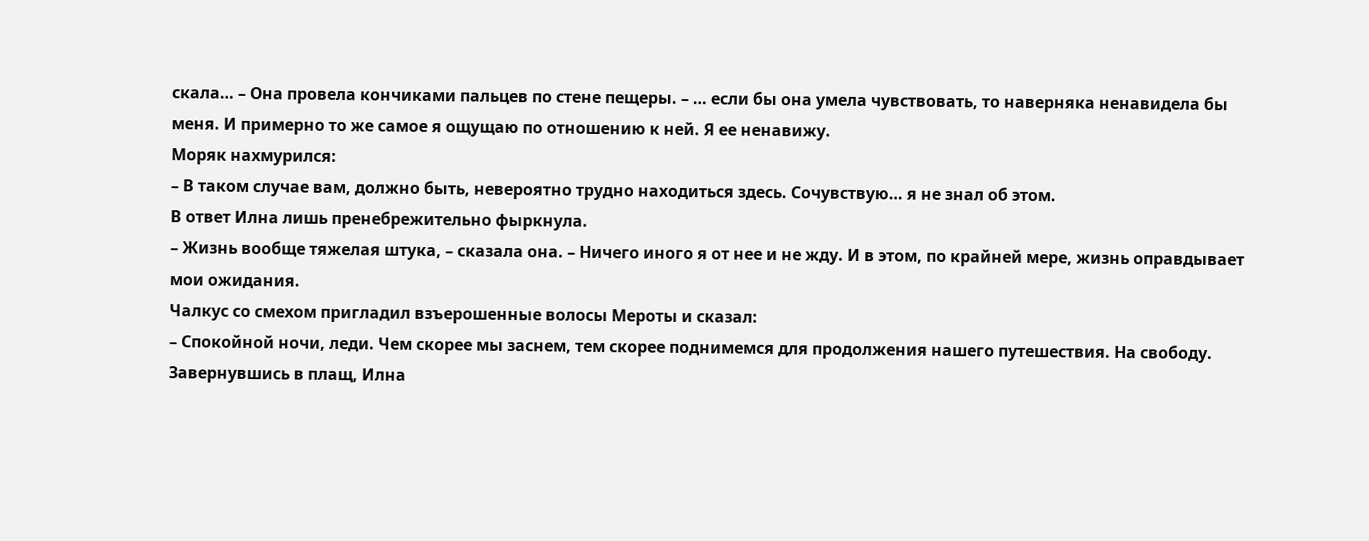скала… – Она провела кончиками пальцев по стене пещеры. – … если бы она умела чувствовать, то наверняка ненавидела бы меня. И примерно то же самое я ощущаю по отношению к ней. Я ее ненавижу.
Моряк нахмурился:
– В таком случае вам, должно быть, невероятно трудно находиться здесь. Сочувствую… я не знал об этом.
В ответ Илна лишь пренебрежительно фыркнула.
– Жизнь вообще тяжелая штука, – сказала она. – Ничего иного я от нее и не жду. И в этом, по крайней мере, жизнь оправдывает мои ожидания.
Чалкус со смехом пригладил взъерошенные волосы Мероты и сказал:
– Спокойной ночи, леди. Чем скорее мы заснем, тем скорее поднимемся для продолжения нашего путешествия. На свободу.
Завернувшись в плащ, Илна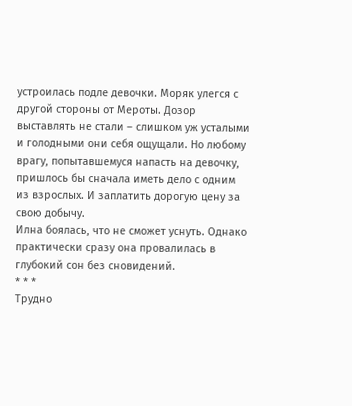устроилась подле девочки. Моряк улегся с другой стороны от Мероты. Дозор выставлять не стали – слишком уж усталыми и голодными они себя ощущали. Но любому врагу, попытавшемуся напасть на девочку, пришлось бы сначала иметь дело с одним из взрослых. И заплатить дорогую цену за свою добычу.
Илна боялась, что не сможет уснуть. Однако практически сразу она провалилась в глубокий сон без сновидений.
* * *
Трудно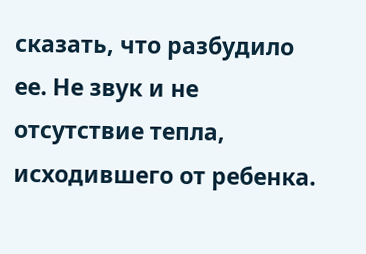сказать, что разбудило ее. Не звук и не отсутствие тепла, исходившего от ребенка.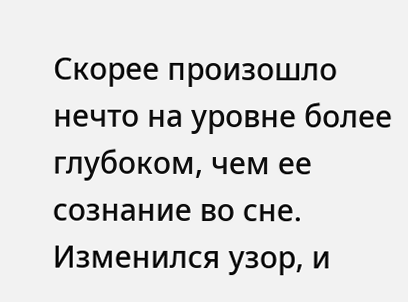Скорее произошло нечто на уровне более глубоком, чем ее сознание во сне. Изменился узор, и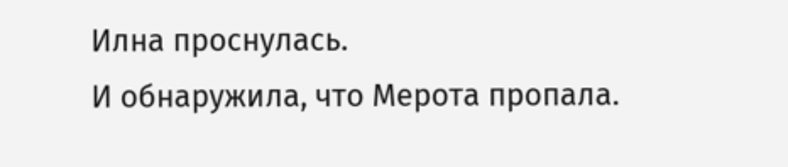Илна проснулась.
И обнаружила, что Мерота пропала.